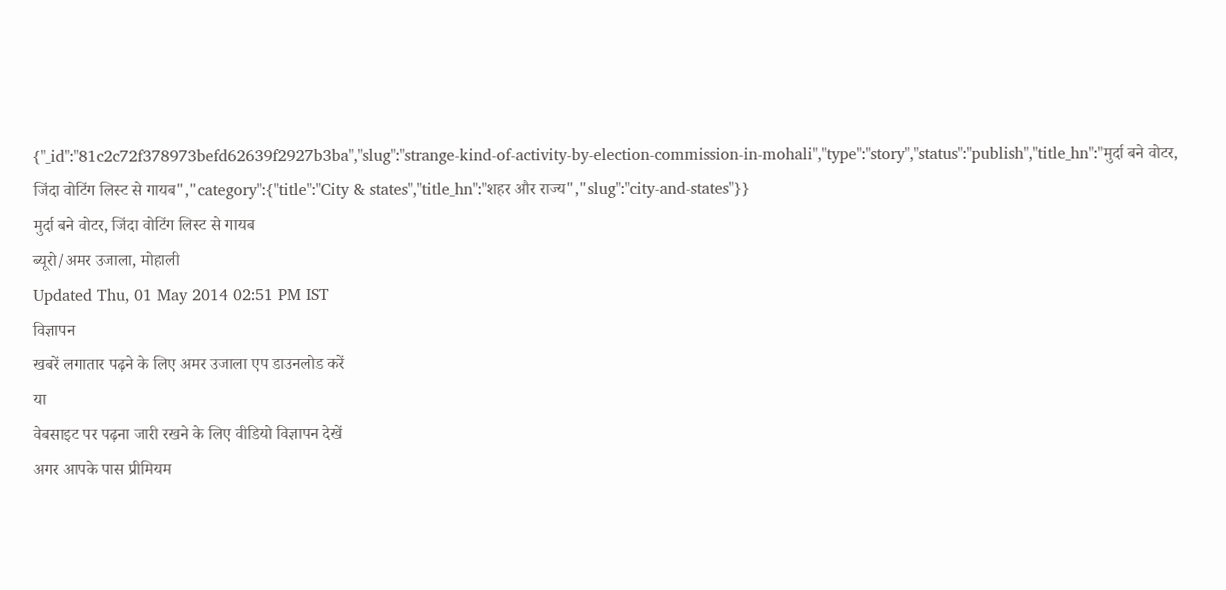{"_id":"81c2c72f378973befd62639f2927b3ba","slug":"strange-kind-of-activity-by-election-commission-in-mohali","type":"story","status":"publish","title_hn":"मुर्दा बने वोटर, जिंदा वोटिंग लिस्ट से गायब","category":{"title":"City & states","title_hn":"शहर और राज्य","slug":"city-and-states"}}
मुर्दा बने वोटर, जिंदा वोटिंग लिस्ट से गायब
ब्यूरो/अमर उजाला, मोहाली
Updated Thu, 01 May 2014 02:51 PM IST
विज्ञापन
खबरें लगातार पढ़ने के लिए अमर उजाला एप डाउनलोड करें
या
वेबसाइट पर पढ़ना जारी रखने के लिए वीडियो विज्ञापन देखें
अगर आपके पास प्रीमियम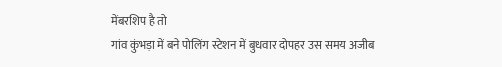मेंबरशिप है तो
गांव कुंभड़ा में बने पोलिंग स्टेशन में बुधवार दोपहर उस समय अजीब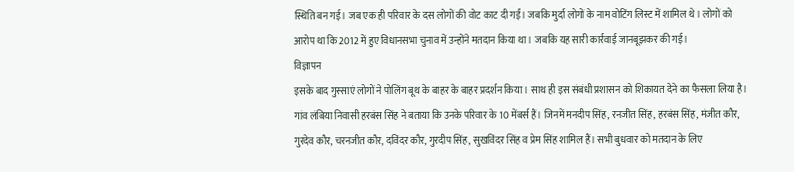स्थिति बन गई। जब एक ही परिवार के दस लोगों की वोट काट दी गईं। जबकि मुर्दा लोगों के नाम वोटिंग लिस्ट में शामिल थे। लोगों को आरोप था कि 2012 में हुए विधानसभा चुनाव में उन्होंने मतदान किया था। जबकि यह सारी कार्रवाई जानबूझकर की गई।
विज्ञापन
इसके बाद गुस्साएं लोगों ने पोलिंग बूथ के बाहर के बाहर प्रदर्शन किया। साथ ही इस संबंधी प्रशासन को शिकायत देने का फैसला लिया है। गांव लंबिया निवासी हरबंस सिंह ने बताया कि उनके परिवार के 10 मेंबर्स हैं। जिनमें मनदीप सिंह, रनजीत सिंह, हरबंस सिंह, मंजीत कौर, गुरदेव कौर, चरनजीत कौर, दविंदर कौर, गुरदीप सिंह, सुखविंदर सिंह व प्रेम सिंह शामिल हैं। सभी बुधवार को मतदान के लिए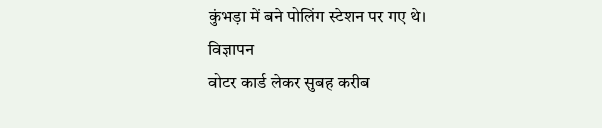कुंभड़ा में बने पोलिंग स्टेशन पर गए थे।
विज्ञापन
वोटर कार्ड लेकर सुबह करीब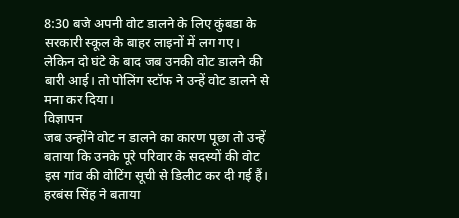8:30 बजे अपनी वोट डालने के लिए कुंबडा के सरकारी स्कूल के बाहर लाइनों में लग गए। लेकिन दो घंटे के बाद जब उनकी वोट डालने की बारी आई। तो पोलिंग स्टॉफ ने उन्हें वोट डालने से मना कर दिया।
विज्ञापन
जब उन्होंने वोट न डालने का कारण पूछा तो उन्हें बताया कि उनके पूरे परिवार के सदस्यों की वोट इस गांव की वोटिंग सूची से डिलीट कर दी गई हैं। हरबंस सिंह ने बताया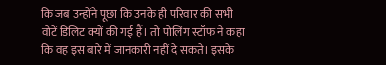कि जब उन्होंने पूछा कि उनके ही परिवार की सभी वोटें डिलिट क्यों की गई हैं। तो पोलिंग स्टॉफ ने कहा कि वह इस बारे में जानकारी नहीं दे सकते। इसके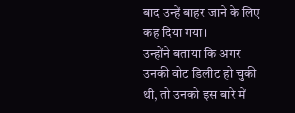बाद उन्हें बाहर जाने के लिए कह दिया गया।
उन्होंने बताया कि अगर उनकी वोट डिलीट हो चुकी थी, तो उनको इस बारे में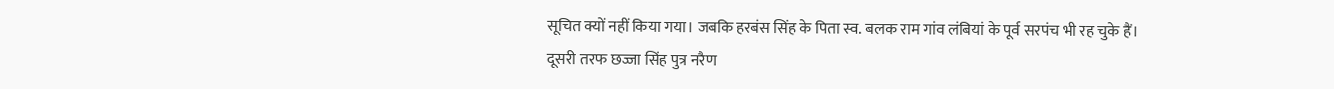सूचित क्यों नहीं किया गया। जबकि हरबंस सिंह के पिता स्व. बलक राम गांव लंबियां के पूर्व सरपंच भी रह चुके हैं।
दूसरी तरफ छज्जा सिंह पुत्र नरैण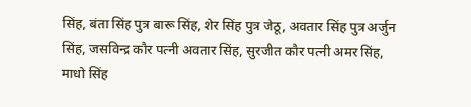सिंह, बंता सिंह पुत्र बारू सिंह, शेर सिंह पुत्र जेठू, अवतार सिंह पुत्र अर्जुन सिंह, जसविन्द्र कौर पत्नी अवतार सिंह, सुरजीत कौर पत्नी अमर सिंह, माधो सिंह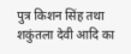पुत्र किशन सिंह तथा शकुंतला देवी आदि का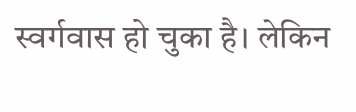स्वर्गवास हो चुका है। लेकिन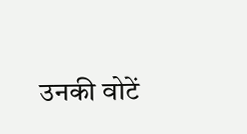उनकी वोटें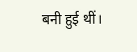बनी हुई थीं।